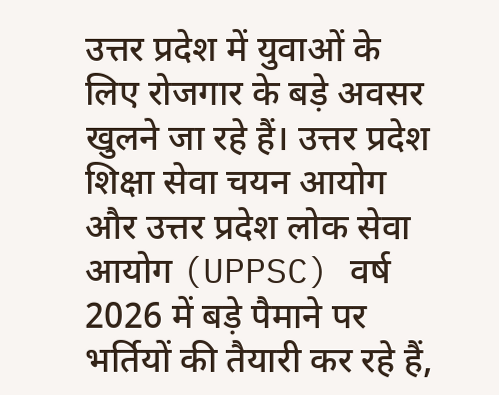उत्तर प्रदेश में युवाओं के लिए रोजगार के बड़े अवसर खुलने जा रहे हैं। उत्तर प्रदेश शिक्षा सेवा चयन आयोग और उत्तर प्रदेश लोक सेवा आयोग (UPPSC) वर्ष 2026 में बड़े पैमाने पर भर्तियों की तैयारी कर रहे हैं,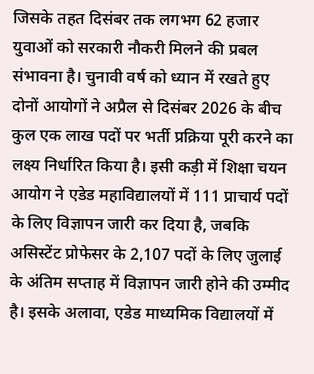जिसके तहत दिसंबर तक लगभग 62 हजार युवाओं को सरकारी नौकरी मिलने की प्रबल संभावना है। चुनावी वर्ष को ध्यान में रखते हुए दोनों आयोगों ने अप्रैल से दिसंबर 2026 के बीच कुल एक लाख पदों पर भर्ती प्रक्रिया पूरी करने का लक्ष्य निर्धारित किया है। इसी कड़ी में शिक्षा चयन आयोग ने एडेड महाविद्यालयों में 111 प्राचार्य पदों के लिए विज्ञापन जारी कर दिया है, जबकि असिस्टेंट प्रोफेसर के 2,107 पदों के लिए जुलाई के अंतिम सप्ताह में विज्ञापन जारी होने की उम्मीद है। इसके अलावा, एडेड माध्यमिक विद्यालयों में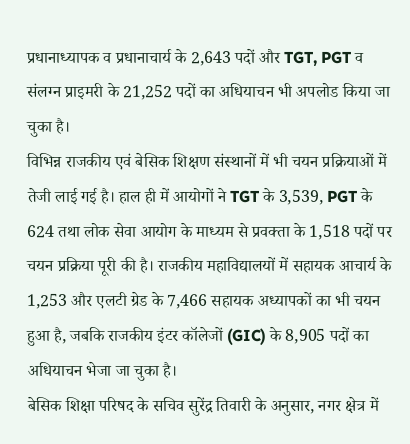प्रधानाध्यापक व प्रधानाचार्य के 2,643 पदों और TGT, PGT व संलग्न प्राइमरी के 21,252 पदों का अधियाचन भी अपलोड किया जा चुका है।
विभिन्न राजकीय एवं बेसिक शिक्षण संस्थानों में भी चयन प्रक्रियाओं में तेजी लाई गई है। हाल ही में आयोगों ने TGT के 3,539, PGT के 624 तथा लोक सेवा आयोग के माध्यम से प्रवक्ता के 1,518 पदों पर चयन प्रक्रिया पूरी की है। राजकीय महाविद्यालयों में सहायक आचार्य के 1,253 और एलटी ग्रेड के 7,466 सहायक अध्यापकों का भी चयन हुआ है, जबकि राजकीय इंटर कॉलेजों (GIC) के 8,905 पदों का अधियाचन भेजा जा चुका है।
बेसिक शिक्षा परिषद के सचिव सुरेंद्र तिवारी के अनुसार, नगर क्षेत्र में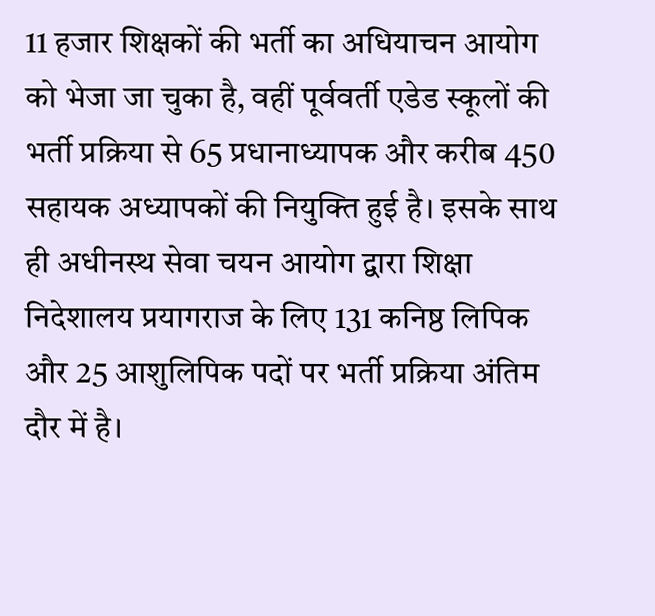11 हजार शिक्षकों की भर्ती का अधियाचन आयोग को भेजा जा चुका है, वहीं पूर्ववर्ती एडेड स्कूलों की भर्ती प्रक्रिया से 65 प्रधानाध्यापक और करीब 450 सहायक अध्यापकों की नियुक्ति हुई है। इसके साथ ही अधीनस्थ सेवा चयन आयोग द्वारा शिक्षा निदेशालय प्रयागराज के लिए 131 कनिष्ठ लिपिक और 25 आशुलिपिक पदों पर भर्ती प्रक्रिया अंतिम दौर में है।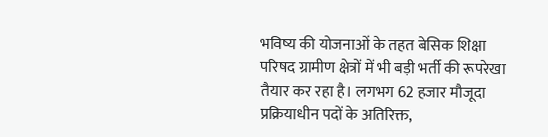भविष्य की योजनाओं के तहत बेसिक शिक्षा परिषद ग्रामीण क्षेत्रों में भी बड़ी भर्ती की रूपरेखा तैयार कर रहा है। लगभग 62 हजार मौजूदा प्रक्रियाधीन पदों के अतिरिक्त,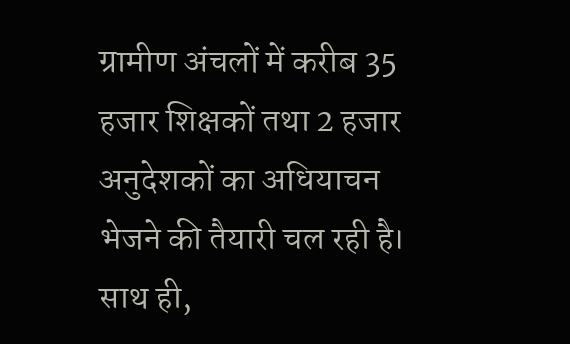ग्रामीण अंचलों में करीब 35 हजार शिक्षकों तथा 2 हजार अनुदेशकों का अधियाचन भेजने की तैयारी चल रही है। साथ ही,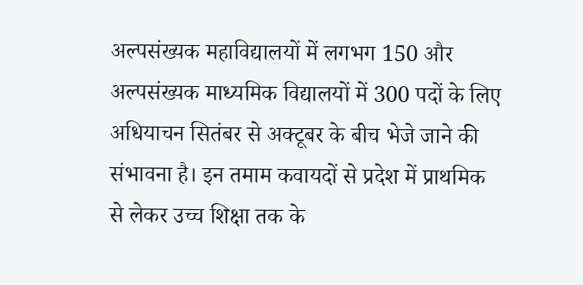अल्पसंख्यक महाविद्यालयों में लगभग 150 और अल्पसंख्यक माध्यमिक विद्यालयों में 300 पदों के लिए अधियाचन सितंबर से अक्टूबर के बीच भेजे जाने की संभावना है। इन तमाम कवायदों से प्रदेश में प्राथमिक से लेकर उच्च शिक्षा तक के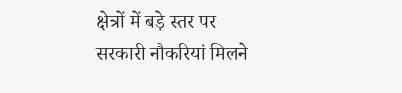क्षेत्रों में बड़े स्तर पर सरकारी नौकरियां मिलने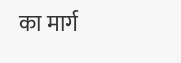का मार्ग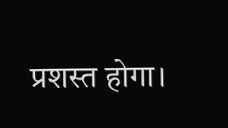प्रशस्त होगा।